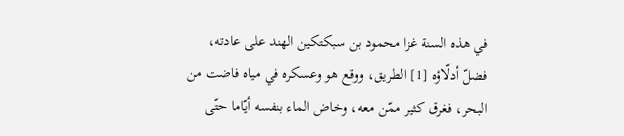في هذه السنة غزا محمود بن سبكتكين الهند على عادته، فضلّ أدلّاؤه [1] الطريق، ووقع هو وعسكره في مياه فاضت من البحر، فغرق كثير ممّن معه، وخاض الماء بنفسه أيّاما حتّى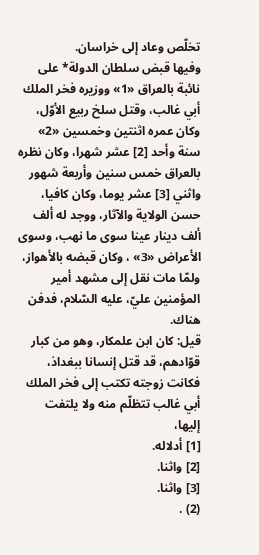تخلّص وعاد إلى خراسان.
وفيها قبض سلطان الدولة* على نائبة بالعراق «1» ووزيره فخر الملك أبي غالب، وقتل سلخ ربيع الأوّل، وكان عمره اثنتين وخمسين «2» سنة وأحد [2] عشر شهرا، وكان نظره بالعراق خمس سنين وأربعة شهور واثني [3] عشر يوما، وكان كافيا، حسن الولاية والآثار، ووجد له ألف ألف دينار عينا سوى ما نهب، وسوى الأعراض «3» ، وكان قبضه بالأهواز، ولمّا مات نقل إلى مشهد أمير المؤمنين عليّ، عليه السّلام، فدفن هناك.
قيل: كان ابن علمكار، وهو من كبار قوّادهم، قد قتل إنسانا ببغداذ، فكانت زوجته تكتب إلى فخر الملك أبي غالب تتظلّم منه ولا يلتفت إليها،
[1] أدلاله.
[2] واثنا.
[3] واثنا.
(2) .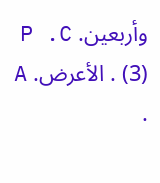وأربعين. P .C
(3) . الأعرض. A .